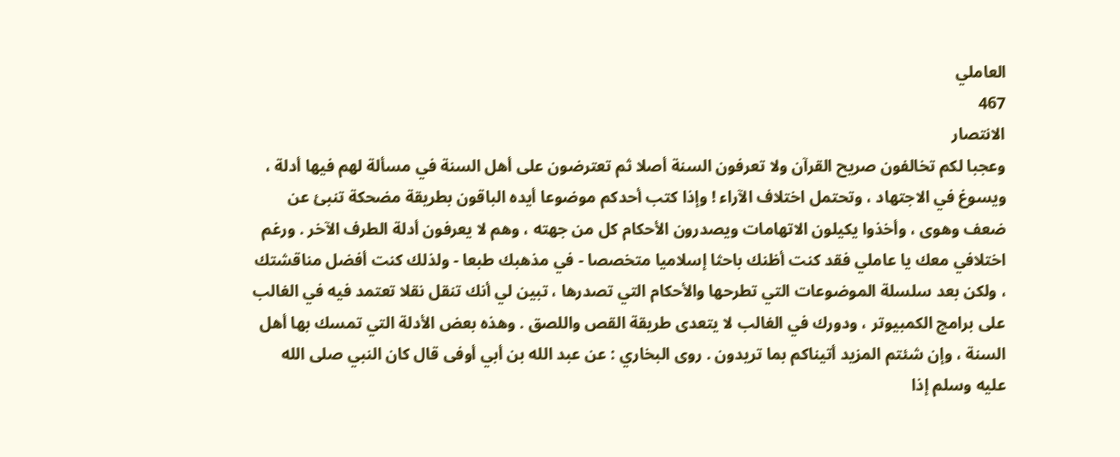العاملي
467
الانتصار
وعجبا لكم تخالفون صريح القرآن ولا تعرفون السنة أصلا ثم تعترضون على أهل السنة في مسألة لهم فيها أدلة ، ويسوغ في الاجتهاد ، وتحتمل اختلاف الآراء ! وإذا كتب أحدكم موضوعا أيده الباقون بطريقة مضحكة تنبئ عن ضعف وهوى ، وأخذوا يكيلون الاتهامات ويصدرون الأحكام كل من جهته ، وهم لا يعرفون أدلة الطرف الآخر . ورغم اختلافي معك يا عاملي فقد كنت أظنك باحثا إسلاميا متخصصا - في مذهبك طبعا - ولذلك كنت أفضل مناقشتك ، ولكن بعد سلسلة الموضوعات التي تطرحها والأحكام التي تصدرها ، تبين لي أنك تنقل نقلا تعتمد فيه في الغالب على برامج الكمبيوتر ، ودورك في الغالب لا يتعدى طريقة القص واللصق . وهذه بعض الأدلة التي تمسك بها أهل السنة ، وإن شئتم المزيد أتيناكم بما تريدون . روى البخاري : عن عبد الله بن أبي أوفى قال كان النبي صلى الله عليه وسلم إذا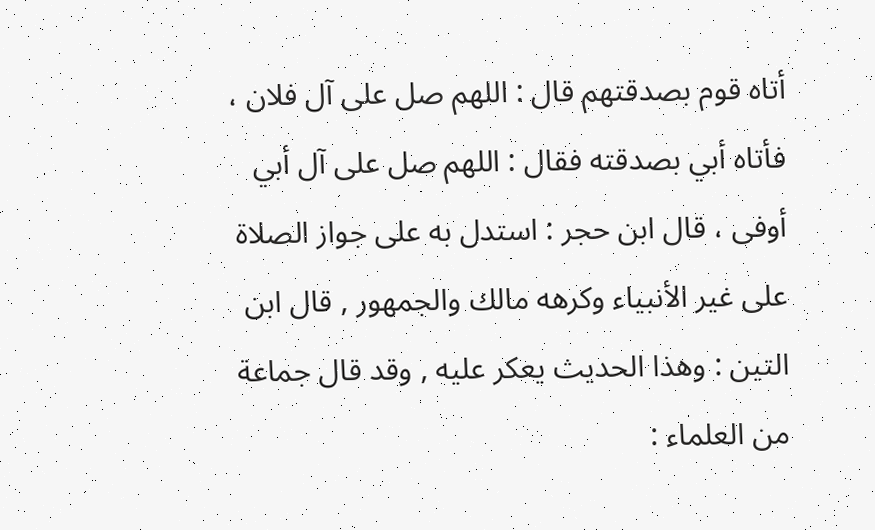أتاه قوم بصدقتهم قال : اللهم صل على آل فلان ، فأتاه أبي بصدقته فقال : اللهم صل على آل أبي أوفى ، قال ابن حجر : استدل به على جواز الصلاة على غير الأنبياء وكرهه مالك والجمهور , قال ابن التين : وهذا الحديث يعكر عليه , وقد قال جماعة من العلماء :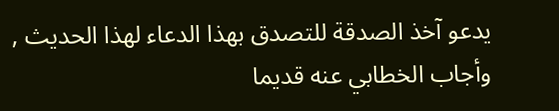يدعو آخذ الصدقة للتصدق بهذا الدعاء لهذا الحديث , وأجاب الخطابي عنه قديما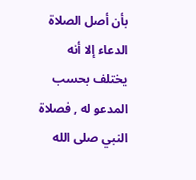بأن أصل الصلاة الدعاء إلا أنه يختلف بحسب المدعو له , فصلاة النبي صلى الله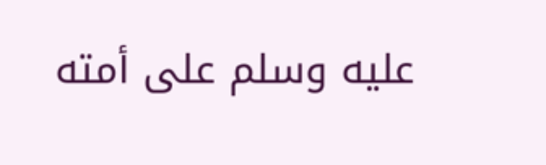عليه وسلم على أمته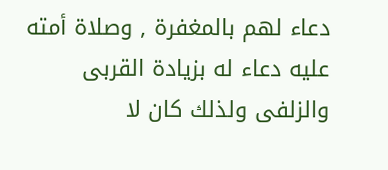دعاء لهم بالمغفرة , وصلاة أمته عليه دعاء له بزيادة القربى والزلفى ولذلك كان لا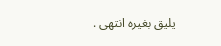يليق بغيره انتهى .